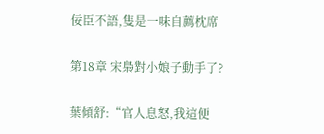佞臣不語,隻是一味自薦枕席

第18章 宋梟對小娘子動手了?

葉傾舒:“官人息怒,我這便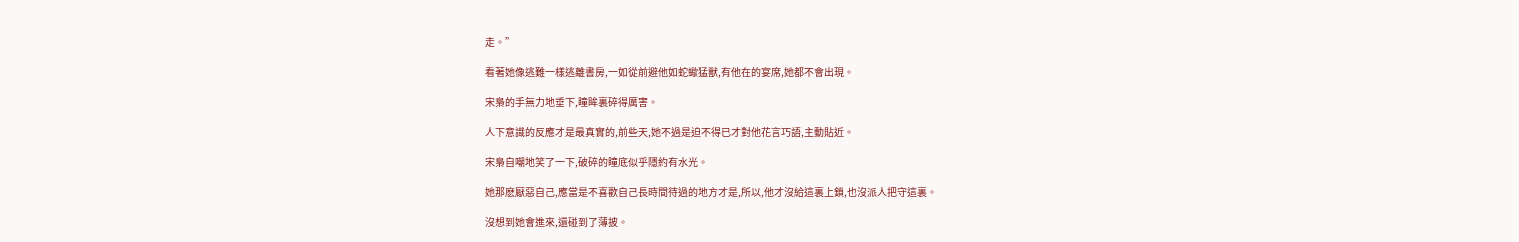走。”

看著她像逃難一樣逃離書房,一如從前避他如蛇蠍猛獸,有他在的宴席,她都不會出現。

宋梟的手無力地垂下,瞳眸裏碎得厲害。

人下意識的反應才是最真實的,前些天,她不過是迫不得已才對他花言巧語,主動貼近。

宋梟自嘲地笑了一下,破碎的瞳底似乎隱約有水光。

她那麽厭惡自己,應當是不喜歡自己長時間待過的地方才是,所以,他才沒給這裏上鎖,也沒派人把守這裏。

沒想到她會進來,還碰到了薄披。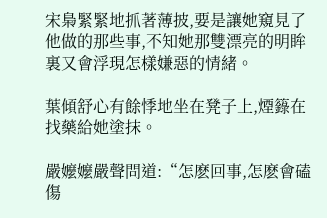宋梟緊緊地抓著薄披,要是讓她窺見了他做的那些事,不知她那雙漂亮的明眸裏又會浮現怎樣嫌惡的情緒。

葉傾舒心有餘悸地坐在凳子上,煙籙在找藥給她塗抹。

嚴嬤嬤嚴聲問道:“怎麽回事,怎麽會磕傷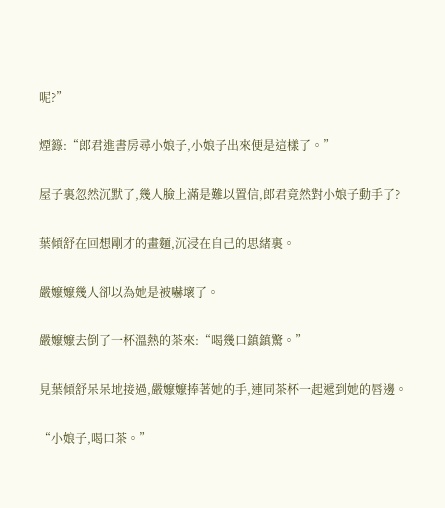呢?”

煙籙:“郎君進書房尋小娘子,小娘子出來便是這樣了。”

屋子裏忽然沉默了,幾人臉上滿是難以置信,郎君竟然對小娘子動手了?

葉傾舒在回想剛才的畫麵,沉浸在自己的思緒裏。

嚴嬤嬤幾人卻以為她是被嚇壞了。

嚴嬤嬤去倒了一杯溫熱的茶來:“喝幾口鎮鎮驚。”

見葉傾舒呆呆地接過,嚴嬤嬤捧著她的手,連同茶杯一起遞到她的唇邊。

“小娘子,喝口茶。”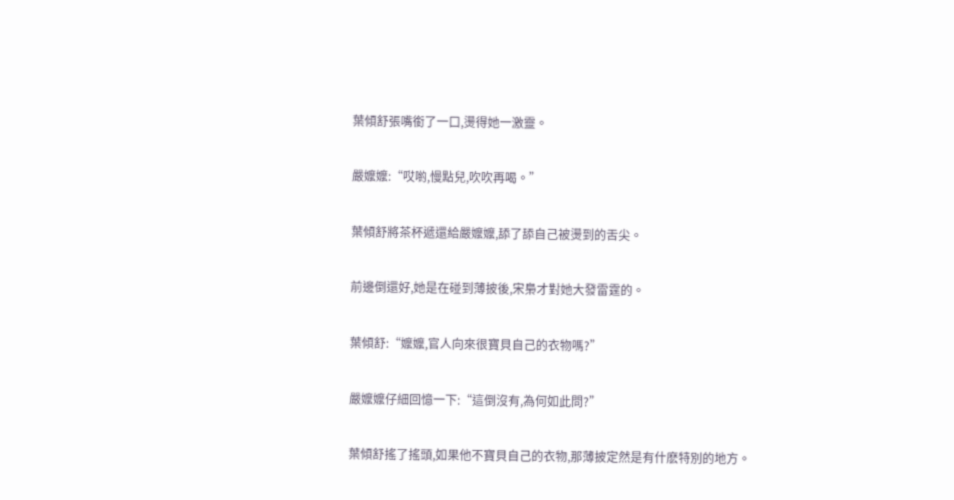葉傾舒張嘴銜了一口,燙得她一激靈。

嚴嬤嬤:“哎喲,慢點兒,吹吹再喝。”

葉傾舒將茶杯遞還給嚴嬤嬤,舔了舔自己被燙到的舌尖。

前邊倒還好,她是在碰到薄披後,宋梟才對她大發雷霆的。

葉傾舒:“嬤嬤,官人向來很寶貝自己的衣物嗎?”

嚴嬤嬤仔細回憶一下:“這倒沒有,為何如此問?”

葉傾舒搖了搖頭,如果他不寶貝自己的衣物,那薄披定然是有什麽特別的地方。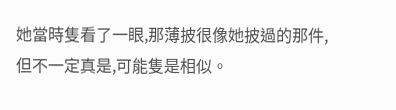她當時隻看了一眼,那薄披很像她披過的那件,但不一定真是,可能隻是相似。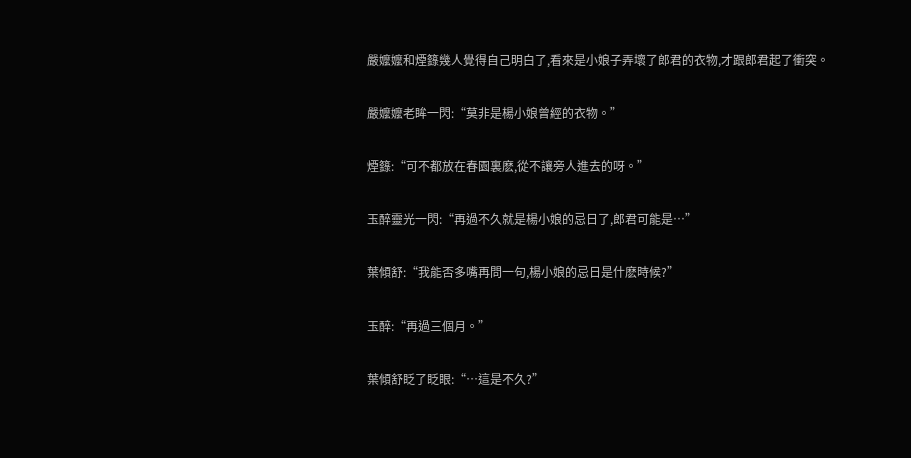嚴嬤嬤和煙籙幾人覺得自己明白了,看來是小娘子弄壞了郎君的衣物,才跟郎君起了衝突。

嚴嬤嬤老眸一閃:“莫非是楊小娘曾經的衣物。”

煙籙:“可不都放在春園裏麽,從不讓旁人進去的呀。”

玉醉靈光一閃:“再過不久就是楊小娘的忌日了,郎君可能是…”

葉傾舒:“我能否多嘴再問一句,楊小娘的忌日是什麽時候?”

玉醉:“再過三個月。”

葉傾舒眨了眨眼:“…這是不久?”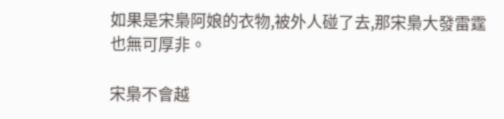如果是宋梟阿娘的衣物,被外人碰了去,那宋梟大發雷霆也無可厚非。

宋梟不會越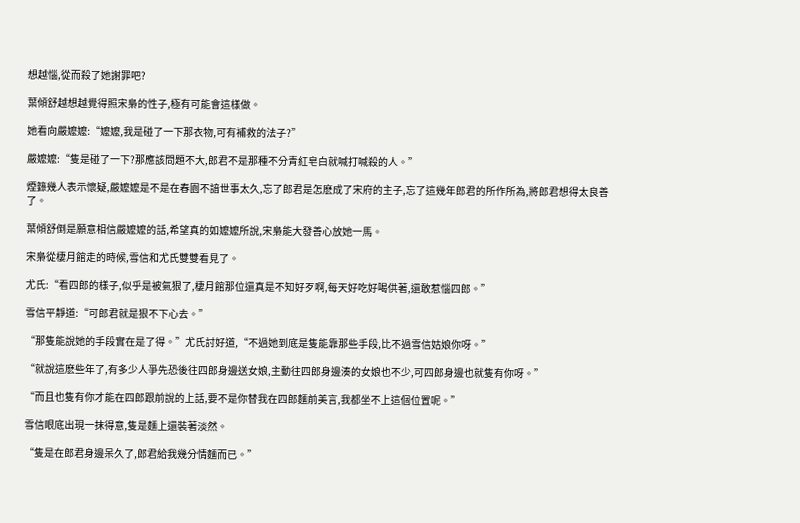想越惱,從而殺了她謝罪吧?

葉傾舒越想越覺得照宋梟的性子,極有可能會這樣做。

她看向嚴嬤嬤:“嬤嬤,我是碰了一下那衣物,可有補救的法子?”

嚴嬤嬤:“隻是碰了一下?那應該問題不大,郎君不是那種不分青紅皂白就喊打喊殺的人。”

煙籙幾人表示懷疑,嚴嬤嬤是不是在春園不諳世事太久,忘了郎君是怎麽成了宋府的主子,忘了這幾年郎君的所作所為,將郎君想得太良善了。

葉傾舒倒是願意相信嚴嬤嬤的話,希望真的如嬤嬤所說,宋梟能大發善心放她一馬。

宋梟從棲月館走的時候,雪信和尤氏雙雙看見了。

尤氏:“看四郎的樣子,似乎是被氣狠了,棲月館那位還真是不知好歹啊,每天好吃好喝供著,還敢惹惱四郎。”

雪信平靜道:“可郎君就是狠不下心去。”

“那隻能說她的手段實在是了得。”尤氏討好道,“不過她到底是隻能靠那些手段,比不過雪信姑娘你呀。”

“就說這麽些年了,有多少人爭先恐後往四郎身邊送女娘,主動往四郎身邊湊的女娘也不少,可四郎身邊也就隻有你呀。”

“而且也隻有你才能在四郎跟前說的上話,要不是你替我在四郎麵前美言,我都坐不上這個位置呢。”

雪信眼底出現一抹得意,隻是麵上還裝著淡然。

“隻是在郎君身邊呆久了,郎君給我幾分情麵而已。”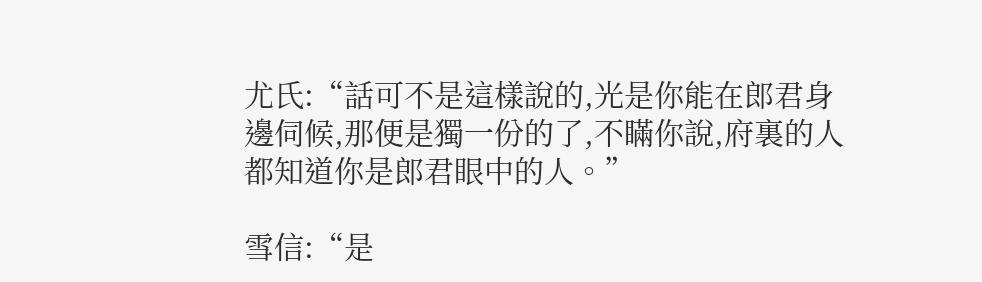尤氏:“話可不是這樣說的,光是你能在郎君身邊伺候,那便是獨一份的了,不瞞你說,府裏的人都知道你是郎君眼中的人。”

雪信:“是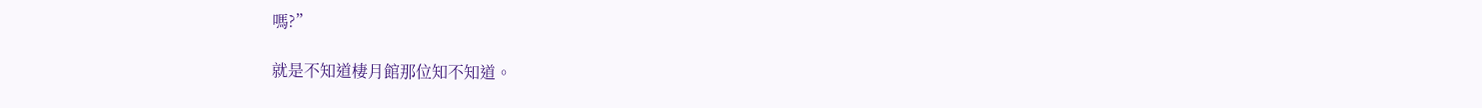嗎?”

就是不知道棲月館那位知不知道。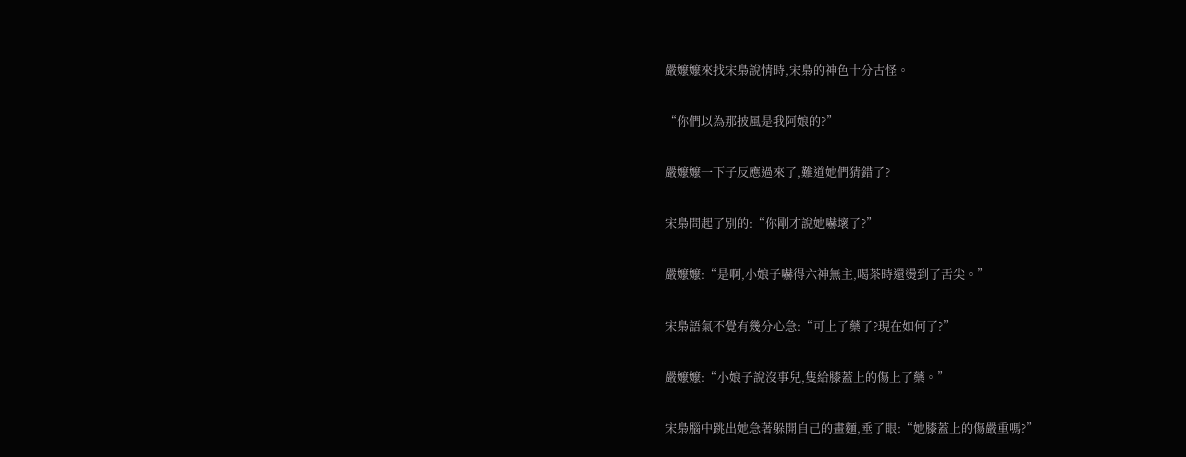嚴嬤嬤來找宋梟說情時,宋梟的神色十分古怪。

“你們以為那披風是我阿娘的?”

嚴嬤嬤一下子反應過來了,難道她們猜錯了?

宋梟問起了別的:“你剛才說她嚇壞了?”

嚴嬤嬤:“是啊,小娘子嚇得六神無主,喝茶時還燙到了舌尖。”

宋梟語氣不覺有幾分心急:“可上了藥了?現在如何了?”

嚴嬤嬤:“小娘子說沒事兒,隻給膝蓋上的傷上了藥。”

宋梟腦中跳出她急著躲開自己的畫麵,垂了眼:“她膝蓋上的傷嚴重嗎?”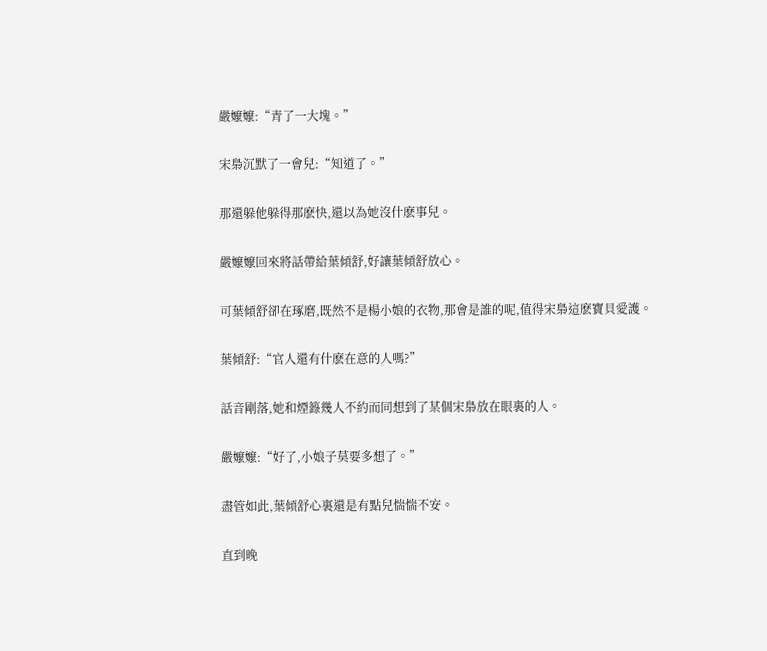嚴嬤嬤:“青了一大塊。”

宋梟沉默了一會兒:“知道了。”

那還躲他躲得那麽快,還以為她沒什麽事兒。

嚴嬤嬤回來將話帶給葉傾舒,好讓葉傾舒放心。

可葉傾舒卻在琢磨,既然不是楊小娘的衣物,那會是誰的呢,值得宋梟這麽寶貝愛護。

葉傾舒:“官人還有什麽在意的人嗎?”

話音剛落,她和煙籙幾人不約而同想到了某個宋梟放在眼裏的人。

嚴嬤嬤:“好了,小娘子莫要多想了。”

盡管如此,葉傾舒心裏還是有點兒惴惴不安。

直到晚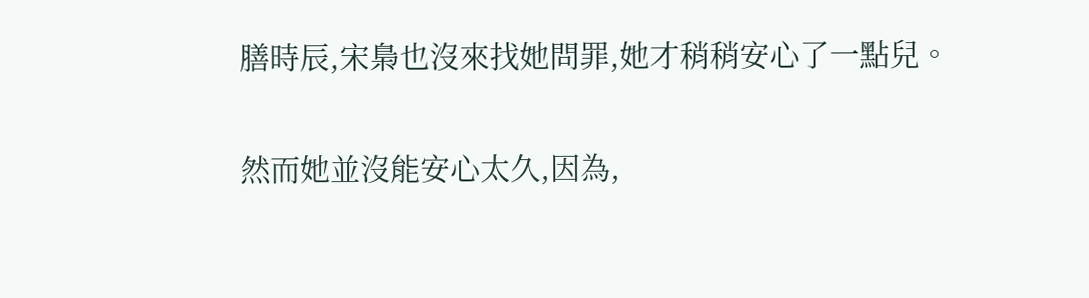膳時辰,宋梟也沒來找她問罪,她才稍稍安心了一點兒。

然而她並沒能安心太久,因為,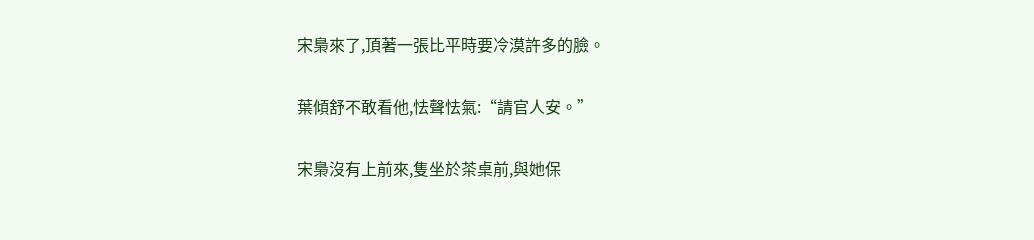宋梟來了,頂著一張比平時要冷漠許多的臉。

葉傾舒不敢看他,怯聲怯氣:“請官人安。”

宋梟沒有上前來,隻坐於茶桌前,與她保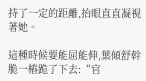持了一定的距離,抬眼直直凝視著她。

這種時候要能屈能伸,葉傾舒幹脆一樁跪了下去:“官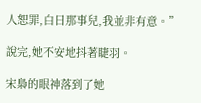人恕罪,白日那事兒,我並非有意。”

說完,她不安地抖著睫羽。

宋梟的眼神落到了她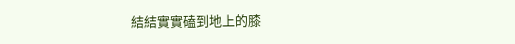結結實實磕到地上的膝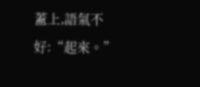蓋上,語氣不好:“起來。”